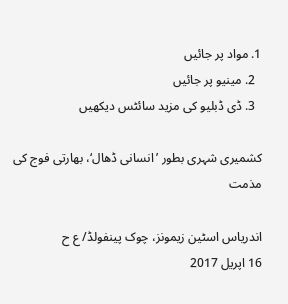1. مواد پر جائیں
  2. مینیو پر جائیں
  3. ڈی ڈبلیو کی مزید سائٹس دیکھیں

کشمیری شہری بطور ’انسانی ڈھال‘، بھارتی فوج کی مذمت

اندریاس اسٹین زیمونز، چوک پینفولڈ/ ع ح
16 اپریل 2017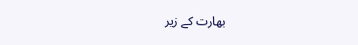بھارت کے زیر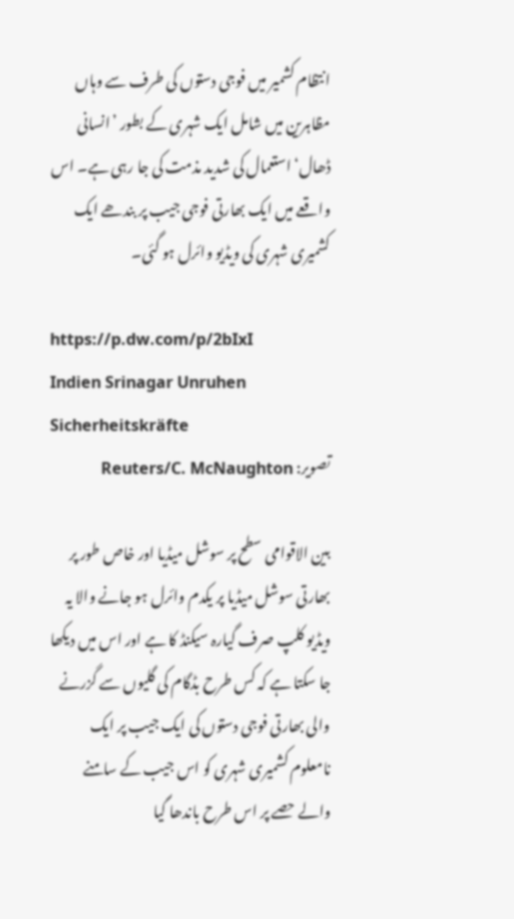انتظام کشمیر میں فوجی دستوں کی طرف سے وہاں مظاہرین میں شامل ایک شہری کے بطور ’انسانی ڈھال‘ استعمال کی شدید مذمت کی جا رہی ہے۔ اس واقعے میں ایک بھارتی فوجی جیب پر بندھے ایک کشمیری شہری کی ویڈیو وائرل ہو گئی۔

https://p.dw.com/p/2bIxI
Indien Srinagar Unruhen Sicherheitskräfte
تصویر: Reuters/C. McNaughton

بین الاقوامی سطح پر سوشل میڈیا اور خاص طور پر بھارتی سوشل میڈیا پر یکدم وائرل ہو جانے والا یہ ویڈیو کلپ صرف گیارہ سیکنڈ کا ہے اور اس میں دیکھا جا سکتا ہے کہ کس طرح بڈگام کی گلیوں سے گزرنے والی بھارتی فوجی دستوں کی ایک جیب پر ایک نامعلوم کشمیری شہری کو اس جیب کے سامنے والے حصے پر اس طرح باندھا گیا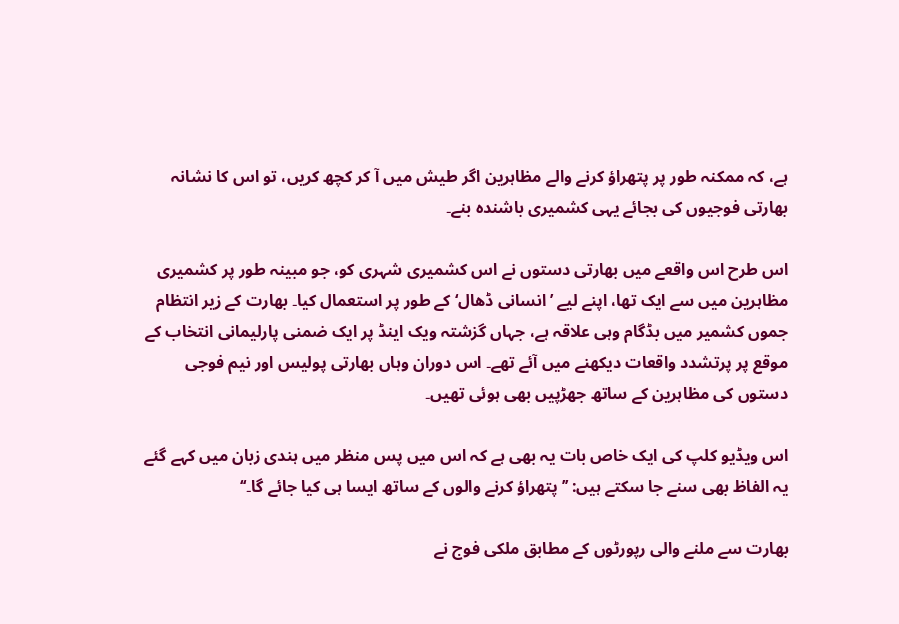ہے، کہ ممکنہ طور پر پتھراؤ کرنے والے مظاہرین اگر طیش میں آ کر کچھ کریں، تو اس کا نشانہ بھارتی فوجیوں کی بجائے یہی کشمیری باشندہ بنے۔

اس طرح اس واقعے میں بھارتی دستوں نے اس کشمیری شہری کو، جو مبینہ طور پر کشمیری مظاہرین میں سے ایک تھا، اپنے لیے ’انسانی ڈھال‘ کے طور پر استعمال کیا۔ بھارت کے زیر انتظام جموں کشمیر میں بڈگام وہی علاقہ ہے، جہاں گزشتہ ویک اینڈ پر ایک ضمنی پارلیمانی انتخاب کے موقع پر پرتشدد واقعات دیکھنے میں آئے تھے۔ اس دوران وہاں بھارتی پولیس اور نیم فوجی دستوں کی مظاہرین کے ساتھ جھڑپیں بھی ہوئی تھیں۔

اس ویڈیو کلپ کی ایک خاص بات یہ بھی ہے کہ اس میں پس منظر میں ہندی زبان میں کہے گئے یہ الفاظ بھی سنے جا سکتے ہیں: ’’پتھراؤ کرنے والوں کے ساتھ ایسا ہی کیا جائے گا۔‘‘

بھارت سے ملنے والی رپورٹوں کے مطابق ملکی فوج نے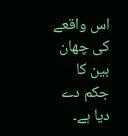اس واقعے کی چھان بین کا جکم دے دیا ہے۔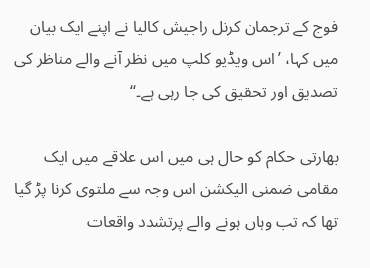فوج کے ترجمان کرنل راجیش کالیا نے اپنے ایک بیان میں کہا، ’اس ویڈیو کلپ میں نظر آنے والے مناظر کی تصدیق اور تحقیق کی جا رہی ہے۔‘‘

بھارتی حکام کو حال ہی میں اس علاقے میں ایک مقامی ضمنی الیکشن اس وجہ سے ملتوی کرنا پڑ گیا تھا کہ تب وہاں ہونے والے پرتشدد واقعات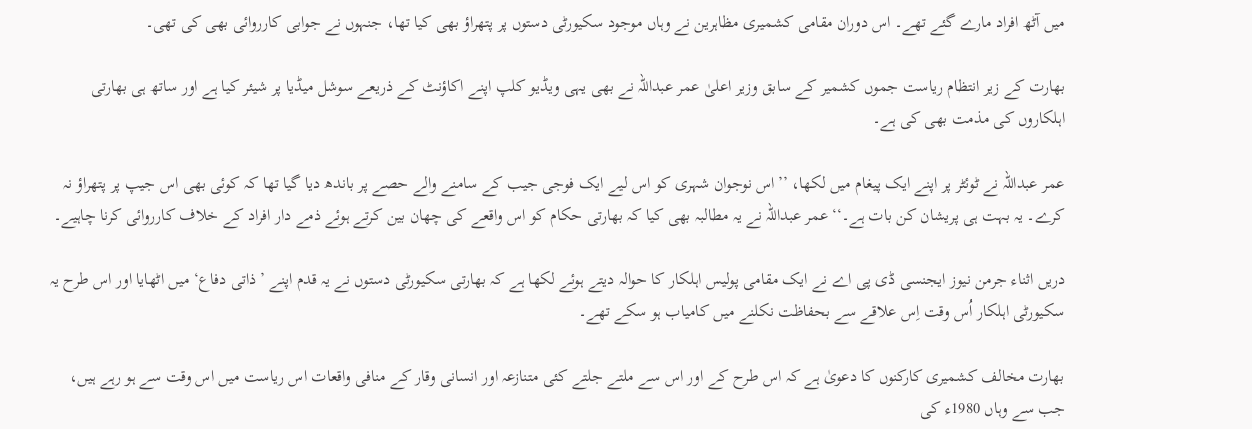میں آٹھ افراد مارے گئے تھے۔ اس دوران مقامی کشمیری مظاہرین نے وہاں موجود سکیورٹی دستوں پر پتھراؤ بھی کیا تھا، جنہوں نے جوابی کارروائی بھی کی تھی۔

بھارت کے زیر انتظام ریاست جموں کشمیر کے سابق وزیر اعلیٰ عمر عبداللہ نے بھی یہی ویڈیو کلپ اپنے اکاؤنٹ کے ذریعے سوشل میڈیا پر شیئر کیا ہے اور ساتھ ہی بھارتی اہلکاروں کی مذمت بھی کی ہے۔

عمر عبداللہ نے ٹوئٹر پر اپنے ایک پیغام میں لکھا، ’’اس نوجوان شہری کو اس لیے ایک فوجی جیب کے سامنے والے حصے پر باندھ دیا گیا تھا کہ کوئی بھی اس جیپ پر پتھراؤ نہ کرے۔ یہ بہت ہی پریشان کن بات ہے۔‘‘ عمر عبداللہ نے یہ مطالبہ بھی کیا کہ بھارتی حکام کو اس واقعے کی چھان بین کرتے ہوئے ذمے دار افراد کے خلاف کارروائی کرنا چاہیے۔

دریں اثناء جرمن نیوز ایجنسی ڈی پی اے نے ایک مقامی پولیس اہلکار کا حوالہ دیتے ہوئے لکھا ہے کہ بھارتی سکیورٹی دستوں نے یہ قدم اپنے ’ذاتی دفاع‘ میں اٹھایا اور اس طرح یہ سکیورٹی اہلکار اُس وقت اِس علاقے سے بحفاظت نکلنے میں کامیاب ہو سکے تھے۔

بھارت مخالف کشمیری کارکنوں کا دعویٰ ہے کہ اس طرح کے اور اس سے ملتے جلتے کئی متنازعہ اور انسانی وقار کے منافی واقعات اس ریاست میں اس وقت سے ہو رہے ہیں، جب سے وہاں 1980ء کی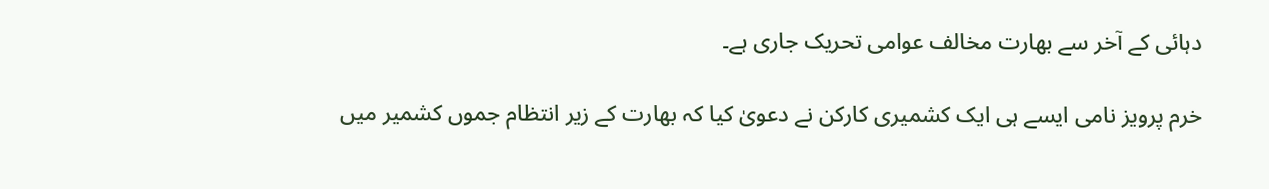دہائی کے آخر سے بھارت مخالف عوامی تحریک جاری ہے۔

خرم پرویز نامی ایسے ہی ایک کشمیری کارکن نے دعویٰ کیا کہ بھارت کے زیر انتظام جموں کشمیر میں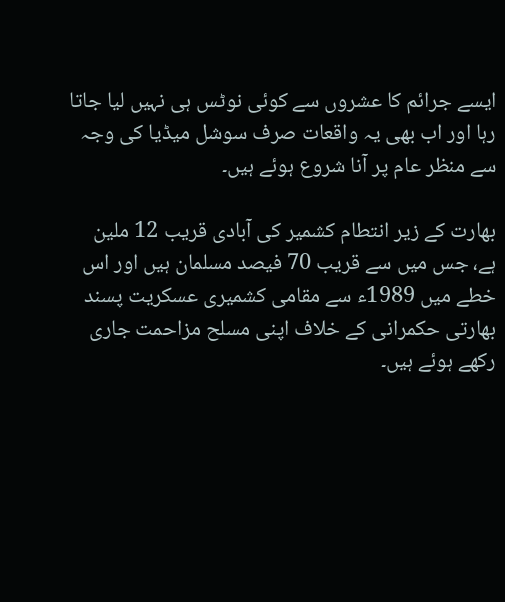ایسے جرائم کا عشروں سے کوئی نوٹس ہی نہیں لیا جاتا رہا اور اب بھی یہ واقعات صرف سوشل میڈیا کی وجہ سے منظر عام پر آنا شروع ہوئے ہیں۔

بھارت کے زیر انتطام کشمیر کی آبادی قریب 12 ملین ہے، جس میں سے قریب 70 فیصد مسلمان ہیں اور اس خطے میں 1989ء سے مقامی کشمیری عسکریت پسند بھارتی حکمرانی کے خلاف اپنی مسلح مزاحمت جاری رکھے ہوئے ہیں۔